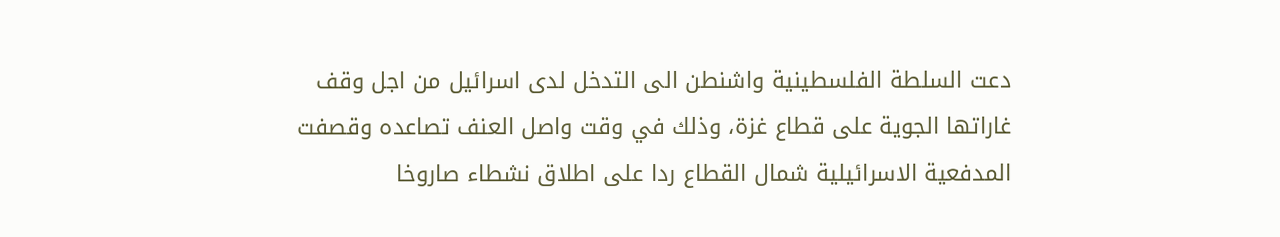دعت السلطة الفلسطينية واشنطن الى التدخل لدى اسرائيل من اجل وقف غاراتها الجوية على قطاع غزة، وذلك في وقت واصل العنف تصاعده وقصفت المدفعية الاسرائيلية شمال القطاع ردا على اطلاق نشطاء صاروخا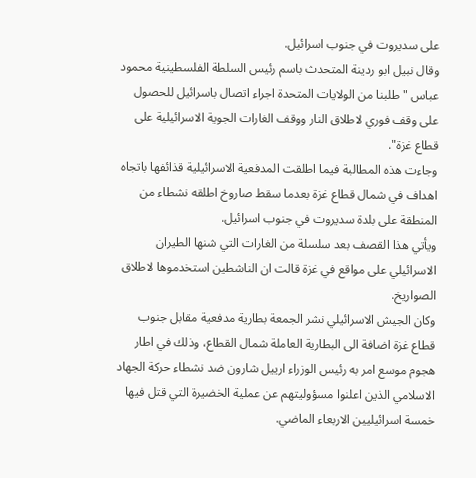على سديروت في جنوب اسرائيل.
وقال نبيل ابو ردينة المتحدث باسم رئيس السلطة الفلسطينية محمود عباس "طلبنا من الولايات المتحدة اجراء اتصال باسرائيل للحصول على وقف فوري لاطلاق النار ووقف الغارات الجوية الاسرائيلية على قطاع غزة".
وجاءت هذه المطالبة فيما اطلقت المدفعية الاسرائيلية قذائفها باتجاه اهداف في شمال قطاع غزة بعدما سقط صاروخ اطلقه نشطاء من المنطقة على بلدة سديروت في جنوب اسرائيل.
ويأتي هذا القصف بعد سلسلة من الغارات التي شنها الطيران الاسرائيلي على مواقع في غزة قالت ان الناشطين استخدموها لاطلاق الصواريخ.
وكان الجيش الاسرائيلي نشر الجمعة بطارية مدفعية مقابل جنوب قطاع غزة اضافة الى البطارية العاملة شمال القطاع، وذلك في اطار هجوم موسع امر به رئيس الوزراء ارييل شارون ضد نشطاء حركة الجهاد الاسلامي الذين اعلنوا مسؤوليتهم عن عملية الخضيرة التي قتل فيها خمسة اسرائيليين الاربعاء الماضي.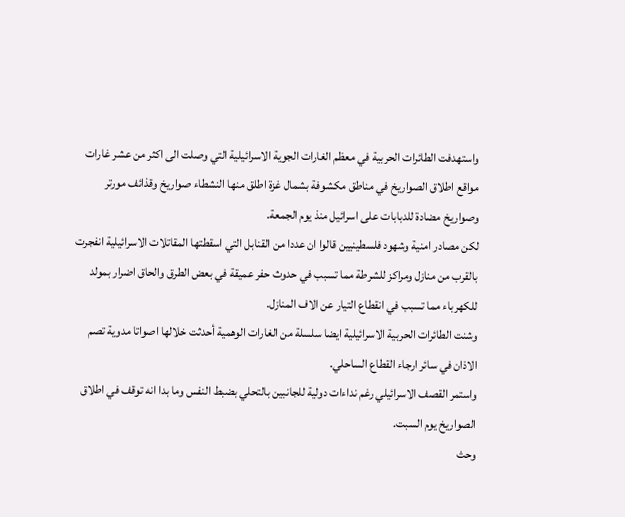واستهدفت الطائرات الحربية في معظم الغارات الجوية الاسرائيلية التي وصلت الى اكثر من عشر غارات مواقع اطلاق الصواريخ في مناطق مكشوفة بشمال غزة اطلق منها النشطاء صواريخ وقذائف مورتر وصواريخ مضادة للدبابات على اسرائيل منذ يوم الجمعة.
لكن مصادر امنية وشهود فلسطينيين قالوا ان عددا من القنابل التي اسقطتها المقاتلات الاسرائيلية انفجرت بالقرب من منازل ومراكز للشرطة مما تسبب في حدوث حفر عميقة في بعض الطرق والحاق اضرار بمولد للكهرباء مما تسبب في انقطاع التيار عن الاف المنازل.
وشنت الطائرات الحربية الاسرائيلية ايضا سلسلة من الغارات الوهمية أحدثت خلالها اصواتا مدوية تصم الاذان في سائر ارجاء القطاع الساحلي.
واستمر القصف الاسرائيلي رغم نداءات دولية للجانبين بالتحلي بضبط النفس وما بدا انه توقف في اطلاق الصواريخ يوم السبت.
وحث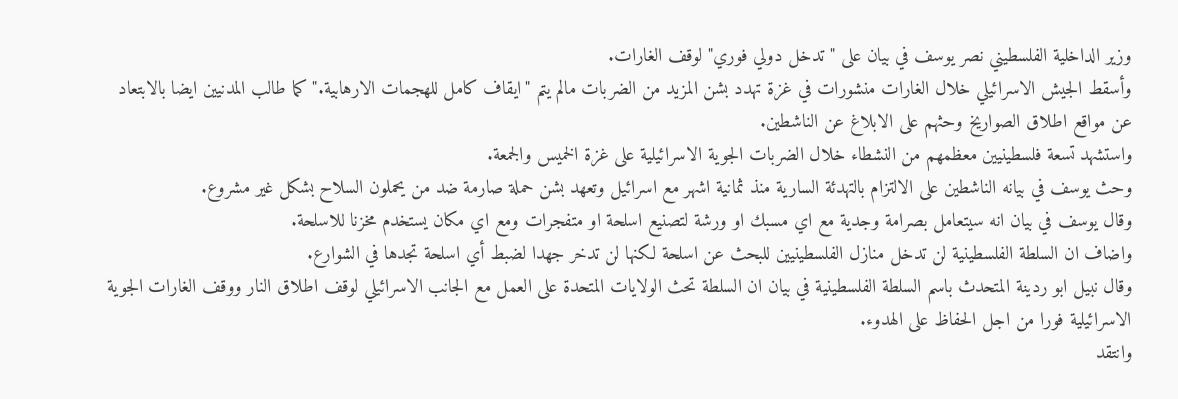وزير الداخلية الفلسطيني نصر يوسف في بيان على "تدخل دولي فوري" لوقف الغارات.
وأسقط الجيش الاسرائيلي خلال الغارات منشورات في غزة تهدد بشن المزيد من الضربات مالم يتم "ايقاف كامل للهجمات الارهابية." كما طالب المدنيين ايضا بالابتعاد عن مواقع اطلاق الصواريخ وحثهم على الابلاغ عن الناشطين.
واستشهد تسعة فلسطينيين معظمهم من النشطاء خلال الضربات الجوية الاسرائيلية على غزة الخميس والجمعة.
وحث يوسف في بيانه الناشطين على الالتزام بالتهدئة السارية منذ ثمانية اشهر مع اسرائيل وتعهد بشن حملة صارمة ضد من يحملون السلاح بشكل غير مشروع.
وقال يوسف في بيان انه سيتعامل بصرامة وجدية مع اي مسبك او ورشة لتصنيع اسلحة او متفجرات ومع اي مكان يستخدم مخزنا للاسلحة.
واضاف ان السلطة الفلسطينية لن تدخل منازل الفلسطينيين للبحث عن اسلحة لكنها لن تدخر جهدا لضبط أي اسلحة تجدها في الشوارع.
وقال نبيل ابو ردينة المتحدث باسم السلطة الفلسطينية في بيان ان السلطة تحث الولايات المتحدة على العمل مع الجانب الاسرائيلي لوقف اطلاق النار ووقف الغارات الجوية الاسرائيلية فورا من اجل الحفاظ على الهدوء.
وانتقد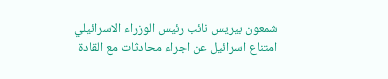شمعون بيريس نائب رئيس الوزراء الاسرائيلي امتناع اسرائيل عن اجراء محادثات مع القادة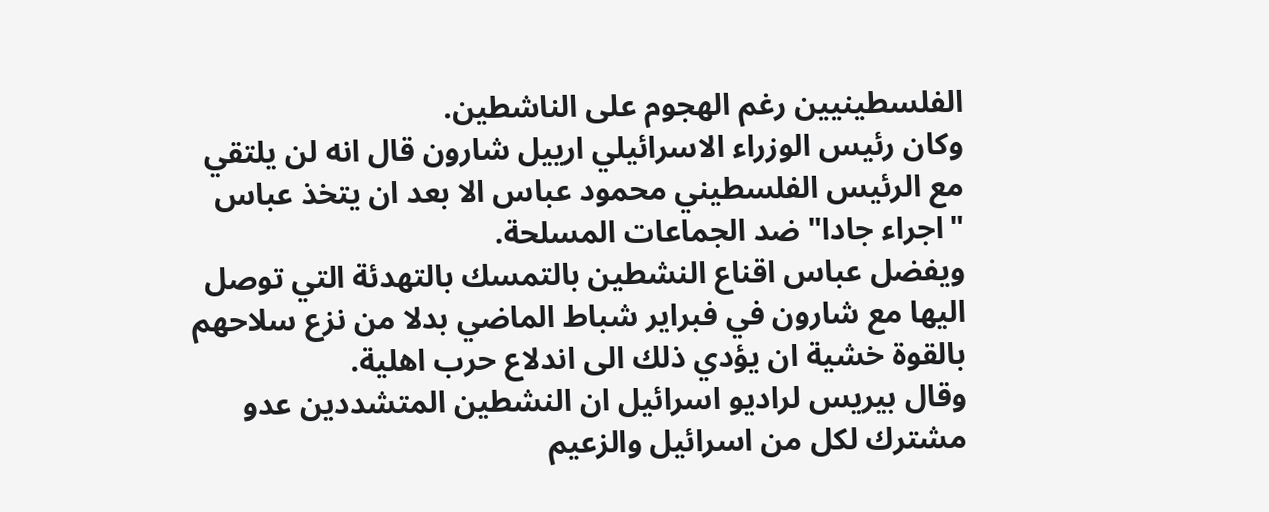الفلسطينيين رغم الهجوم على الناشطين.
وكان رئيس الوزراء الاسرائيلي ارييل شارون قال انه لن يلتقي مع الرئيس الفلسطيني محمود عباس الا بعد ان يتخذ عباس "اجراء جادا" ضد الجماعات المسلحة.
ويفضل عباس اقناع النشطين بالتمسك بالتهدئة التي توصل اليها مع شارون في فبراير شباط الماضي بدلا من نزع سلاحهم بالقوة خشية ان يؤدي ذلك الى اندلاع حرب اهلية.
وقال بيريس لراديو اسرائيل ان النشطين المتشددين عدو مشترك لكل من اسرائيل والزعيم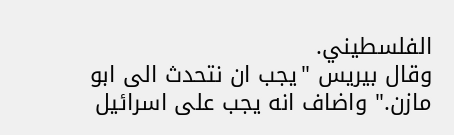الفلسطيني.
وقال بيريس "يجب ان نتحدث الى ابو مازن." واضاف انه يجب على اسرائيل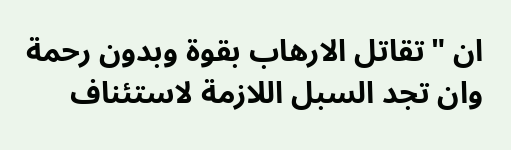ان "تقاتل الارهاب بقوة وبدون رحمة وان تجد السبل اللازمة لاستئناف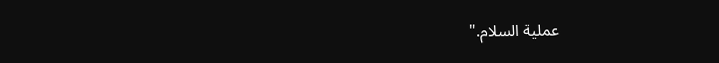عملية السلام."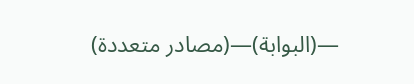—(البوابة)—(مصادر متعددة)